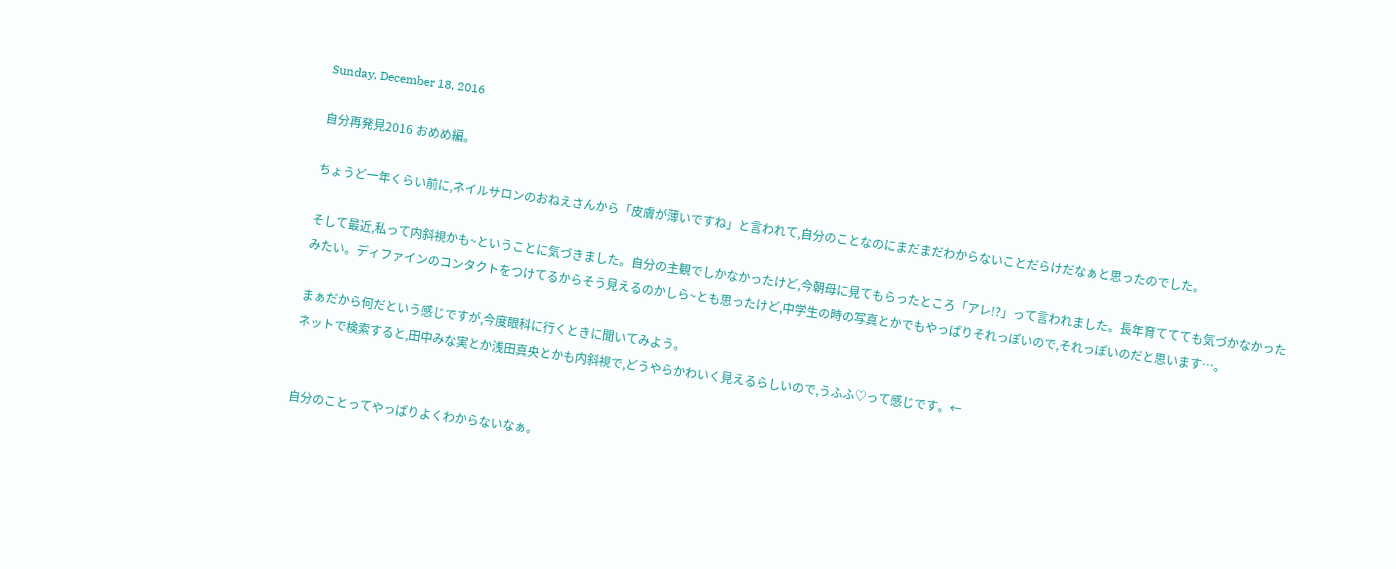Sunday, December 18, 2016

自分再発見2016 おめめ編。

ちょうど一年くらい前に,ネイルサロンのおねえさんから「皮膚が薄いですね」と言われて,自分のことなのにまだまだわからないことだらけだなぁと思ったのでした。

そして最近,私って内斜視かも~ということに気づきました。自分の主観でしかなかったけど,今朝母に見てもらったところ「アレ!?」って言われました。長年育ててても気づかなかったみたい。ディファインのコンタクトをつけてるからそう見えるのかしら~とも思ったけど,中学生の時の写真とかでもやっぱりそれっぽいので,それっぽいのだと思います…。

まぁだから何だという感じですが,今度眼科に行くときに聞いてみよう。
ネットで検索すると,田中みな実とか浅田真央とかも内斜視で,どうやらかわいく見えるらしいので,うふふ♡って感じです。←


自分のことってやっぱりよくわからないなぁ。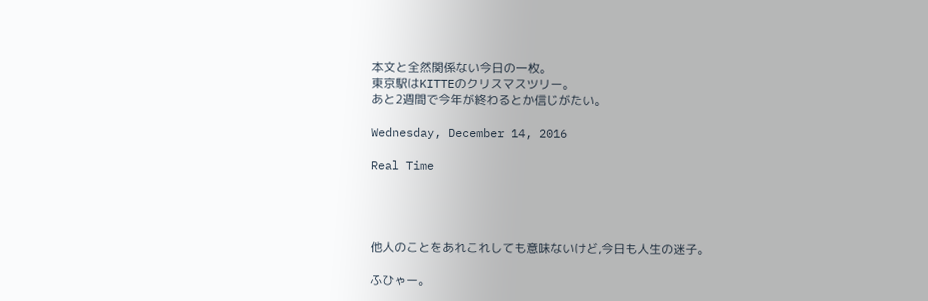本文と全然関係ない今日の一枚。
東京駅はKITTEのクリスマスツリー。
あと2週間で今年が終わるとか信じがたい。

Wednesday, December 14, 2016

Real Time




他人のことをあれこれしても意味ないけど,今日も人生の迷子。

ふひゃー。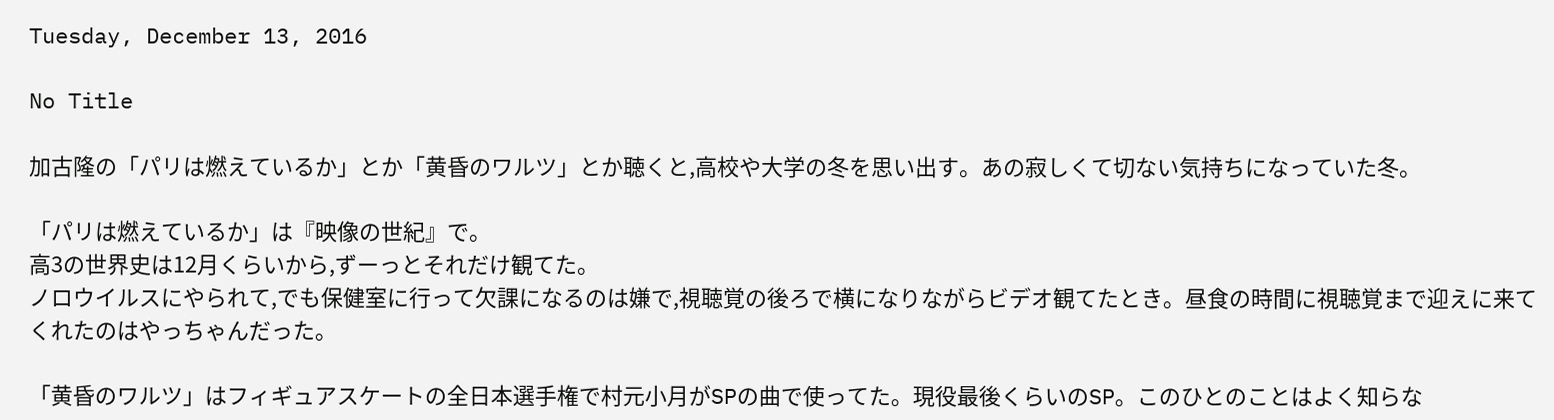Tuesday, December 13, 2016

No Title

加古隆の「パリは燃えているか」とか「黄昏のワルツ」とか聴くと,高校や大学の冬を思い出す。あの寂しくて切ない気持ちになっていた冬。

「パリは燃えているか」は『映像の世紀』で。
高3の世界史は12月くらいから,ずーっとそれだけ観てた。
ノロウイルスにやられて,でも保健室に行って欠課になるのは嫌で,視聴覚の後ろで横になりながらビデオ観てたとき。昼食の時間に視聴覚まで迎えに来てくれたのはやっちゃんだった。

「黄昏のワルツ」はフィギュアスケートの全日本選手権で村元小月がSPの曲で使ってた。現役最後くらいのSP。このひとのことはよく知らな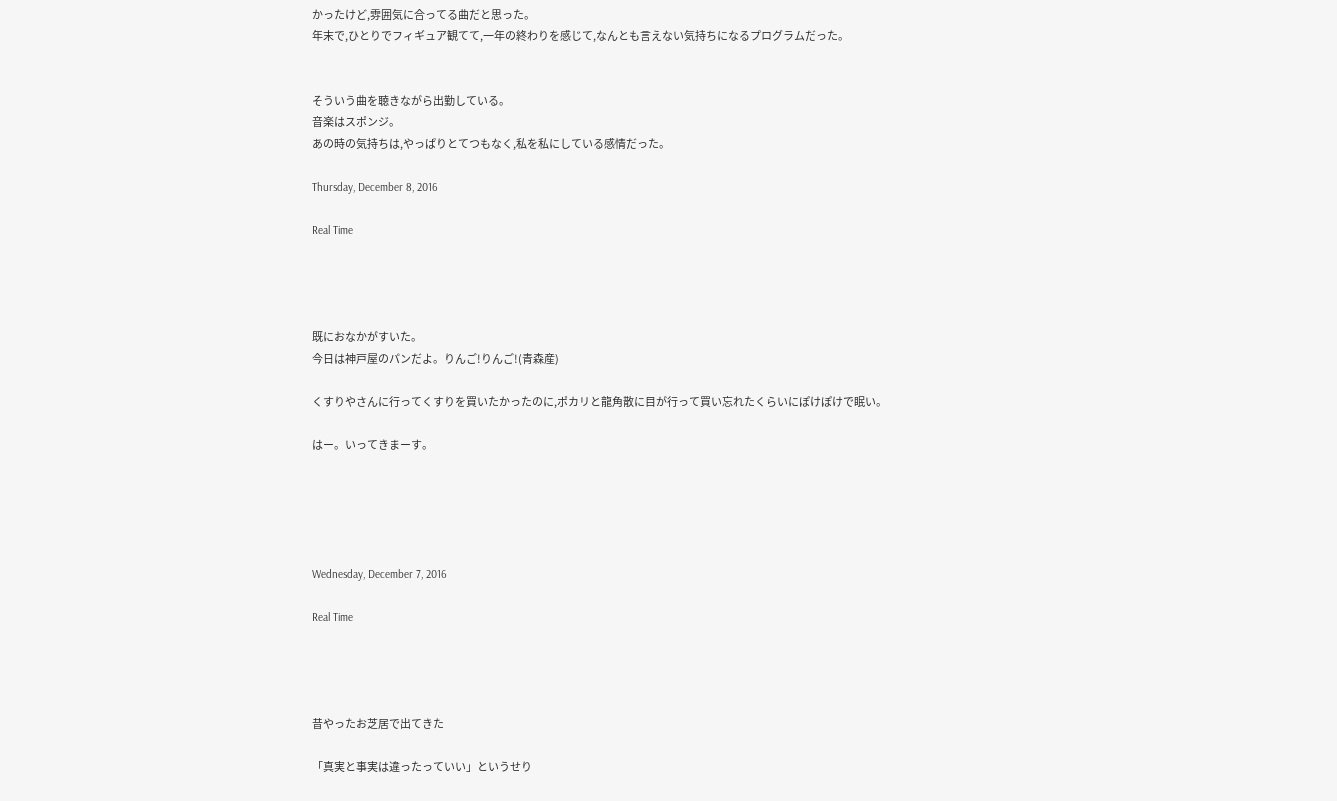かったけど,雰囲気に合ってる曲だと思った。
年末で,ひとりでフィギュア観てて,一年の終わりを感じて,なんとも言えない気持ちになるプログラムだった。


そういう曲を聴きながら出勤している。
音楽はスポンジ。
あの時の気持ちは,やっぱりとてつもなく,私を私にしている感情だった。

Thursday, December 8, 2016

Real Time




既におなかがすいた。
今日は神戸屋のパンだよ。りんご!りんご!(青森産)

くすりやさんに行ってくすりを買いたかったのに,ポカリと龍角散に目が行って買い忘れたくらいにぽけぽけで眠い。

はー。いってきまーす。





Wednesday, December 7, 2016

Real Time




昔やったお芝居で出てきた

「真実と事実は違ったっていい」というせり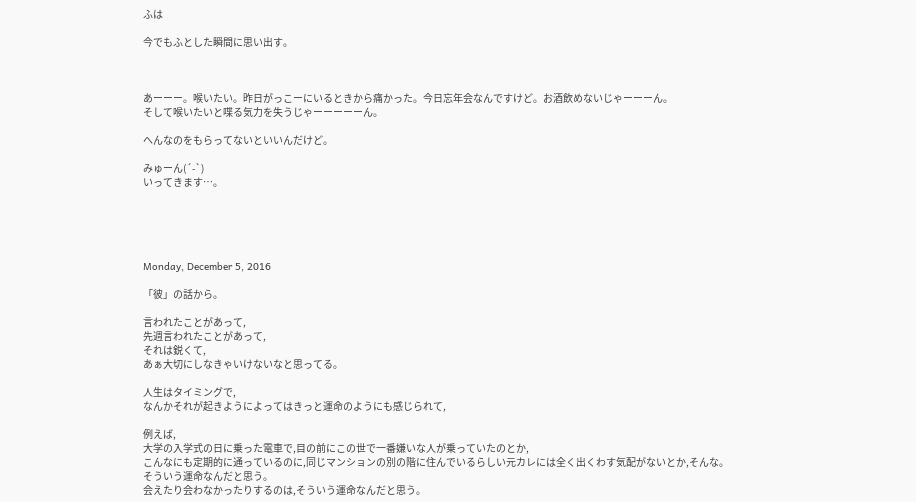ふは

今でもふとした瞬間に思い出す。



あーーー。喉いたい。昨日がっこーにいるときから痛かった。今日忘年会なんですけど。お酒飲めないじゃーーーん。
そして喉いたいと喋る気力を失うじゃーーーーーん。

へんなのをもらってないといいんだけど。

みゅーん(´-`)
いってきます…。





Monday, December 5, 2016

「彼」の話から。

言われたことがあって,
先週言われたことがあって,
それは鋭くて,
あぁ大切にしなきゃいけないなと思ってる。

人生はタイミングで,
なんかそれが起きようによってはきっと運命のようにも感じられて,

例えば,
大学の入学式の日に乗った電車で,目の前にこの世で一番嫌いな人が乗っていたのとか,
こんなにも定期的に通っているのに,同じマンションの別の階に住んでいるらしい元カレには全く出くわす気配がないとか,そんな。
そういう運命なんだと思う。
会えたり会わなかったりするのは,そういう運命なんだと思う。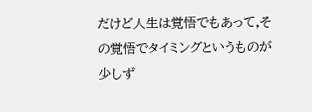だけど人生は覚悟でもあって,その覚悟でタイミングというものが少しず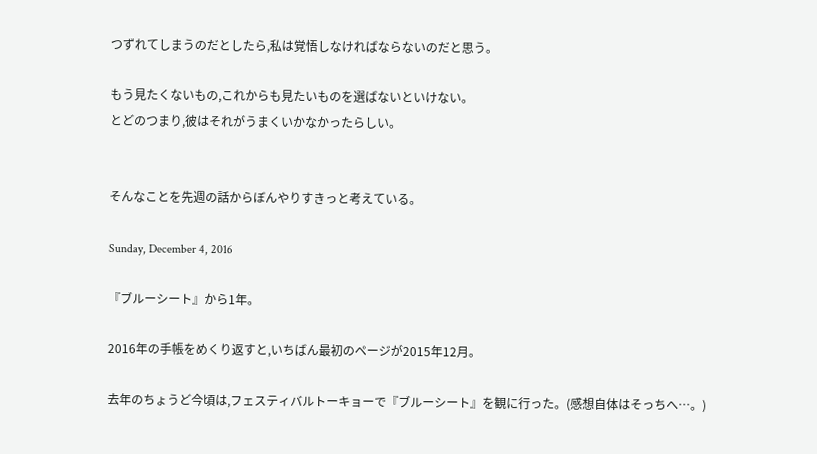つずれてしまうのだとしたら,私は覚悟しなければならないのだと思う。

もう見たくないもの,これからも見たいものを選ばないといけない。
とどのつまり,彼はそれがうまくいかなかったらしい。


そんなことを先週の話からぼんやりすきっと考えている。

Sunday, December 4, 2016

『ブルーシート』から1年。

2016年の手帳をめくり返すと,いちばん最初のページが2015年12月。

去年のちょうど今頃は,フェスティバルトーキョーで『ブルーシート』を観に行った。(感想自体はそっちへ…。)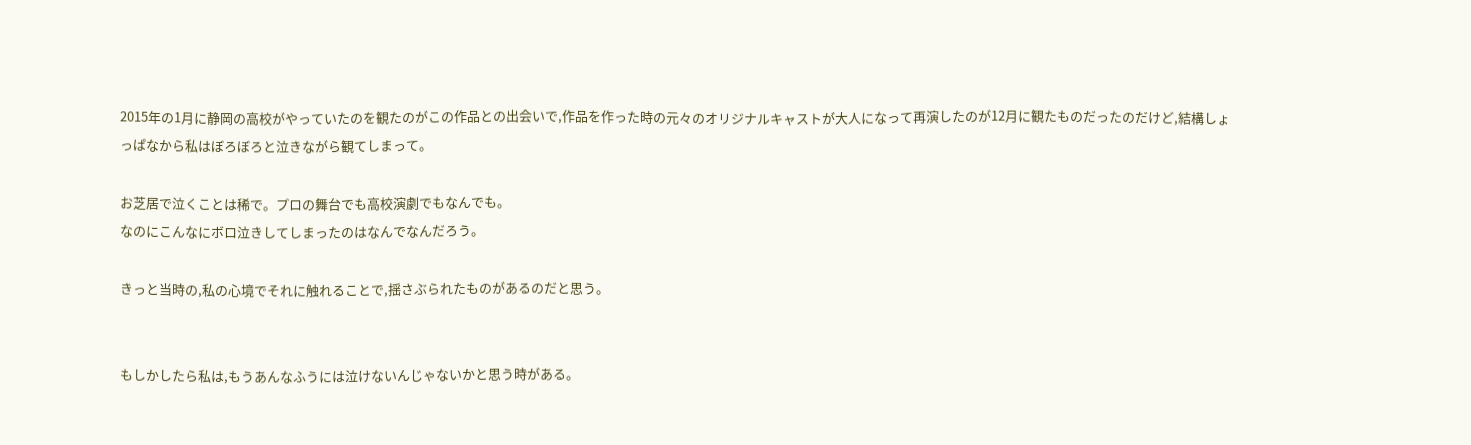2015年の1月に静岡の高校がやっていたのを観たのがこの作品との出会いで,作品を作った時の元々のオリジナルキャストが大人になって再演したのが12月に観たものだったのだけど,結構しょっぱなから私はぼろぼろと泣きながら観てしまって。

お芝居で泣くことは稀で。プロの舞台でも高校演劇でもなんでも。
なのにこんなにボロ泣きしてしまったのはなんでなんだろう。

きっと当時の,私の心境でそれに触れることで,揺さぶられたものがあるのだと思う。


もしかしたら私は,もうあんなふうには泣けないんじゃないかと思う時がある。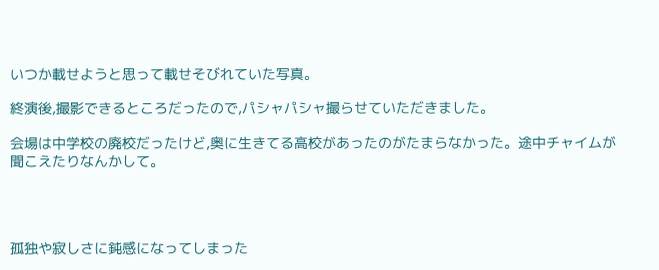いつか載せようと思って載せそびれていた写真。

終演後,撮影できるところだったので,パシャパシャ撮らせていただきました。

会場は中学校の廃校だったけど,奥に生きてる高校があったのがたまらなかった。途中チャイムが聞こえたりなんかして。




孤独や寂しさに鈍感になってしまった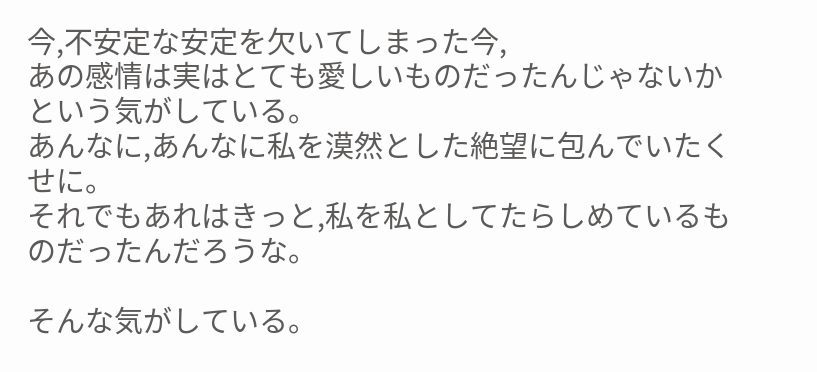今,不安定な安定を欠いてしまった今,
あの感情は実はとても愛しいものだったんじゃないかという気がしている。
あんなに,あんなに私を漠然とした絶望に包んでいたくせに。
それでもあれはきっと,私を私としてたらしめているものだったんだろうな。

そんな気がしている。